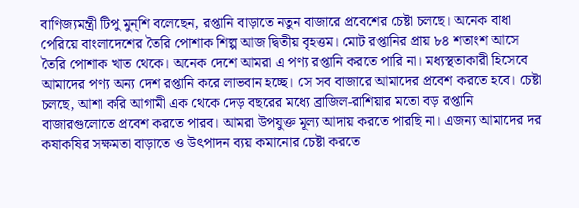বাণিজ্যমন্ত্রী টিপু মুন্শি বলেছেন, রপ্তানি বাড়াতে নতুন বাজারে প্রবেশের চেষ্টা চলছে। অনেক বাধা পেরিয়ে বাংলাদেশের তৈরি পোশাক শিল্প আজ দ্বিতীয় বৃহত্তম। মোট রপ্তানির প্রায় ৮৪ শতাংশ আসে তৈরি পোশাক খাত থেকে। অনেক দেশে আমরা এ পণ্য রপ্তানি করতে পারি না। মধ্যস্থতাকারী হিসেবে আমাদের পণ্য অন্য দেশ রপ্তানি করে লাভবান হচ্ছে। সে সব বাজারে আমাদের প্রবেশ করতে হবে। চেষ্টা চলছে, আশা করি আগামী এক থেকে দেড় বছরের মধ্যে ব্রাজিল-রাশিয়ার মতো বড় রপ্তানি বাজারগুলোতে প্রবেশ করতে পারব। আমরা উপযুক্ত মূল্য আদায় করতে পারছি না। এজন্য আমাদের দর কষাকষির সক্ষমতা বাড়াতে ও উৎপাদন ব্যয় কমানোর চেষ্টা করতে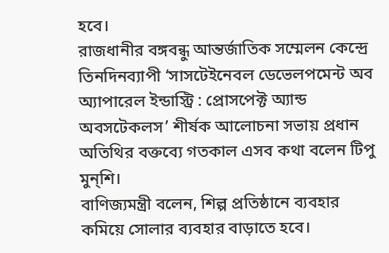হবে।
রাজধানীর বঙ্গবন্ধু আন্তর্জাতিক সম্মেলন কেন্দ্রে তিনদিনব্যাপী ‘সাসটেইনেবল ডেভেলপমেন্ট অব অ্যাপারেল ইন্ডাস্ট্রি : প্রোসপেক্ট অ্যান্ড অবসটেকলস’ শীর্ষক আলোচনা সভায় প্রধান অতিথির বক্তব্যে গতকাল এসব কথা বলেন টিপু মুন্শি।
বাণিজ্যমন্ত্রী বলেন, শিল্প প্রতিষ্ঠানে ব্যবহার কমিয়ে সোলার ব্যবহার বাড়াতে হবে।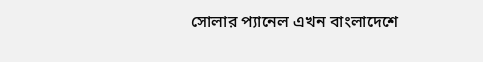সোলার প্যানেল এখন বাংলাদেশে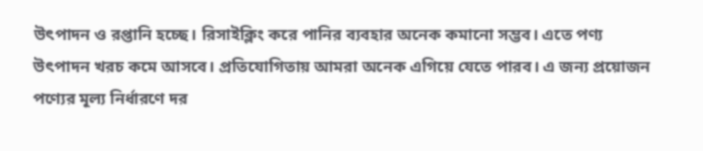উৎপাদন ও রপ্তানি হচ্ছে। রিসাইক্লিং করে পানির ব্যবহার অনেক কমানো সম্ভব। এতে পণ্য উৎপাদন খরচ কমে আসবে। প্রতিযোগিতায় আমরা অনেক এগিয়ে যেতে পারব। এ জন্য প্রয়োজন পণ্যের মূল্য নির্ধারণে দর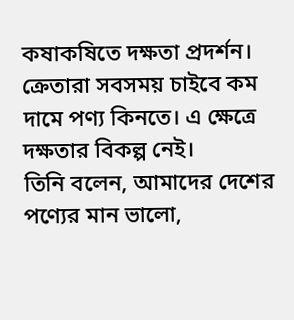কষাকষিতে দক্ষতা প্রদর্শন। ক্রেতারা সবসময় চাইবে কম দামে পণ্য কিনতে। এ ক্ষেত্রে দক্ষতার বিকল্প নেই।
তিনি বলেন, আমাদের দেশের পণ্যের মান ভালো,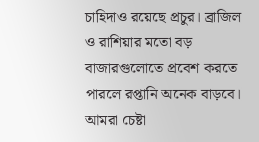চাহিদাও রয়েছে প্রচুর। ব্রাজিল ও রাশিয়ার মতো বড় বাজারগুলোতে প্রবেশ করতে পারলে রপ্তানি অনেক বাড়বে। আমরা চেষ্টা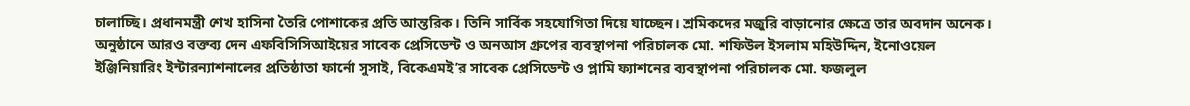চালাচ্ছি। প্রধানমন্ত্রী শেখ হাসিনা তৈরি পোশাকের প্রতি আন্তরিক। তিনি সার্বিক সহযোগিতা দিয়ে যাচ্ছেন। শ্রমিকদের মজুরি বাড়ানোর ক্ষেত্রে তার অবদান অনেক।
অনুষ্ঠানে আরও বক্তব্য দেন এফবিসিসিআইয়ের সাবেক প্রেসিডেন্ট ও অনআস গ্রুপের ব্যবস্থাপনা পরিচালক মো. শফিউল ইসলাম মহিউদ্দিন, ইনোওয়েল ইঞ্জিনিয়ারিং ইন্টারন্যাশনালের প্রতিষ্ঠাতা ফার্নো সুসাই, বিকেএমই’র সাবেক প্রেসিডেন্ট ও প্লামি ফ্যাশনের ব্যবস্থাপনা পরিচালক মো. ফজলুল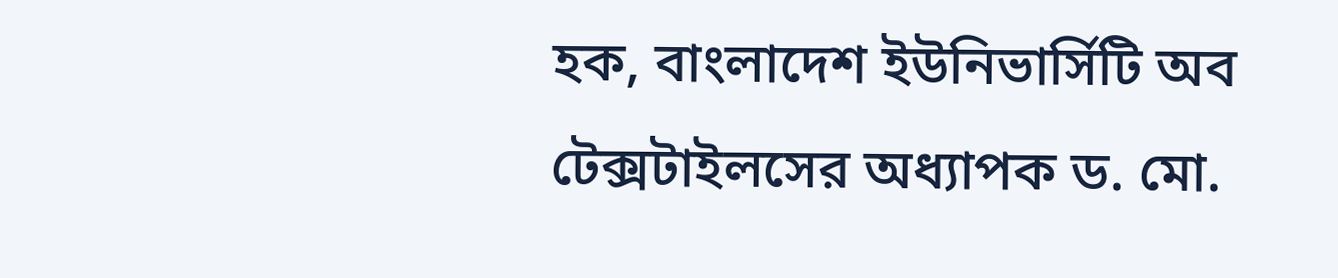হক, বাংলাদেশ ইউনিভার্সিটি অব টেক্সটাইলসের অধ্যাপক ড. মো.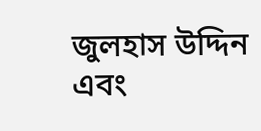জুলহাস উদ্দিন এবং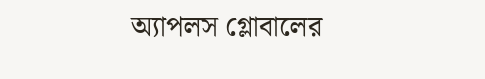অ্যাপলস গ্লোবালের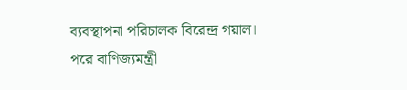ব্যবস্থাপনা পরিচালক বিরেন্দ্র গয়াল।
পরে বাণিজ্যমন্ত্রী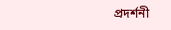প্রদর্শনী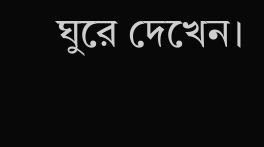ঘুরে দেখেন।